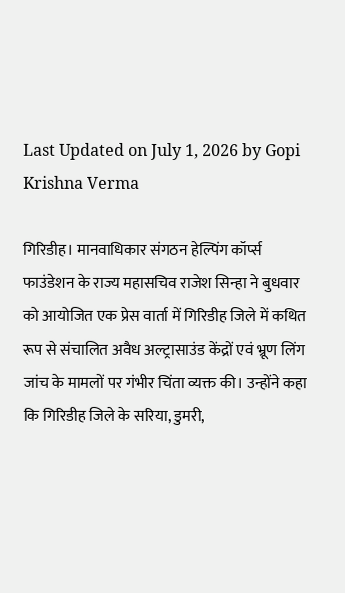Last Updated on July 1, 2026 by Gopi Krishna Verma

गिरिडीह। मानवाधिकार संगठन हेल्पिंग कॉर्प्स फाउंडेशन के राज्य महासचिव राजेश सिन्हा ने बुधवार को आयोजित एक प्रेस वार्ता में गिरिडीह जिले में कथित रूप से संचालित अवैध अल्ट्रासाउंड केंद्रों एवं भ्रूण लिंग जांच के मामलों पर गंभीर चिंता व्यक्त की। उन्होंने कहा कि गिरिडीह जिले के सरिया, डुमरी,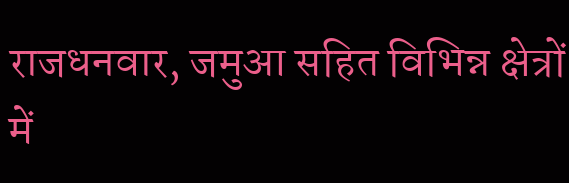राजधनवार, जमुआ सहित विभिन्न क्षेत्रों में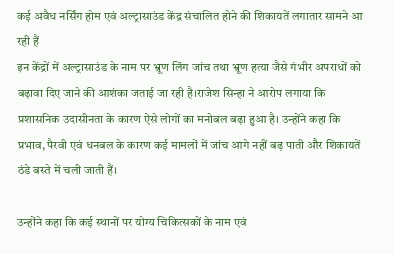कई अवैध नर्सिंग होम एवं अल्ट्रासाउंड केंद्र संचालित होने की शिकायतें लगातार सामने आ रही हैं
इन केंद्रों में अल्ट्रासाउंड के नाम पर भ्रूण लिंग जांच तथा भ्रूण हत्या जैसे गंभीर अपराधों को बढ़ावा दिए जाने की आशंका जताई जा रही है।राजेश सिन्हा ने आरोप लगाया कि प्रशासनिक उदासीनता के कारण ऐसे लोगों का मनोबल बढ़ा हुआ है। उन्होंने कहा कि प्रभाव, पैरवी एवं धनबल के कारण कई मामलों में जांच आगे नहीं बढ़ पाती और शिकायतें ठंडे बस्ते में चली जाती हैं।

उन्होंने कहा कि कई स्थानों पर योग्य चिकित्सकों के नाम एवं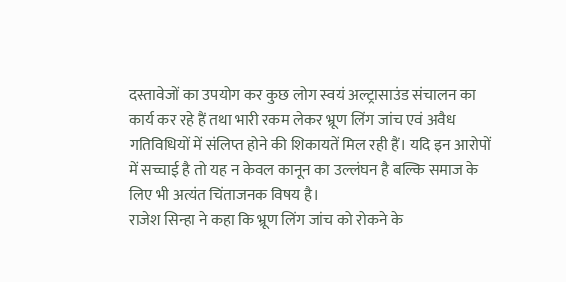दस्तावेजों का उपयोग कर कुछ लोग स्वयं अल्ट्रासाउंड संचालन का कार्य कर रहे हैं तथा भारी रकम लेकर भ्रूण लिंग जांच एवं अवैध गतिविधियों में संलिप्त होने की शिकायतें मिल रही हैं। यदि इन आरोपों में सच्चाई है तो यह न केवल कानून का उल्लंघन है बल्कि समाज के लिए भी अत्यंत चिंताजनक विषय है।
राजेश सिन्हा ने कहा कि भ्रूण लिंग जांच को रोकने के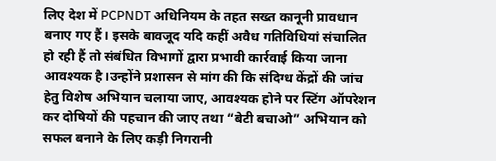लिए देश में PCPNDT अधिनियम के तहत सख्त कानूनी प्रावधान बनाए गए हैं। इसके बावजूद यदि कहीं अवैध गतिविधियां संचालित हो रही हैं तो संबंधित विभागों द्वारा प्रभावी कार्रवाई किया जाना आवश्यक है।उन्होंने प्रशासन से मांग की कि संदिग्ध केंद्रों की जांच हेतु विशेष अभियान चलाया जाए, आवश्यक होने पर स्टिंग ऑपरेशन कर दोषियों की पहचान की जाए तथा “बेटी बचाओ” अभियान को सफल बनाने के लिए कड़ी निगरानी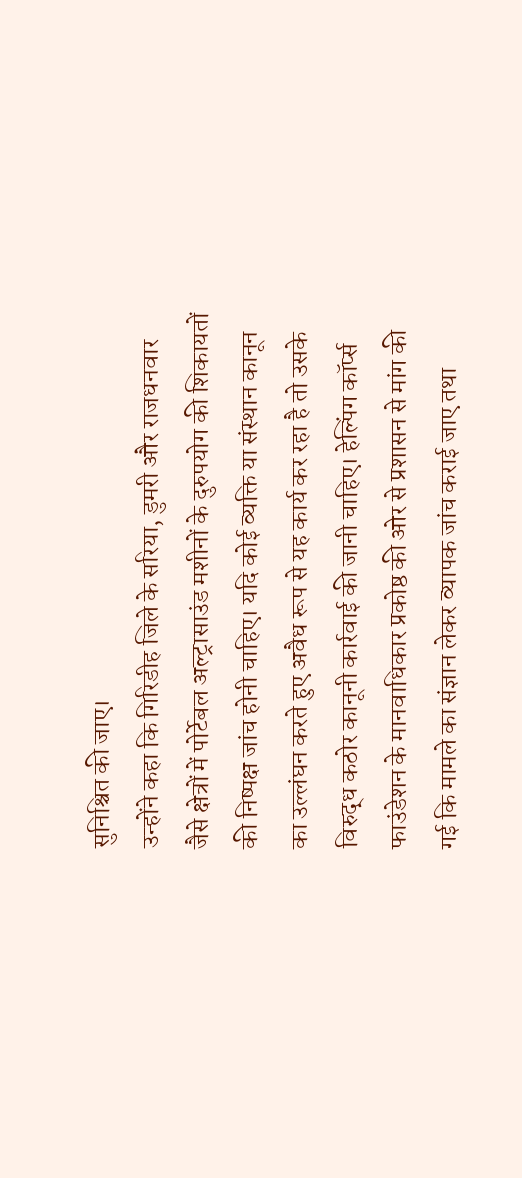सुनिश्चित की जाए।
उन्होंने कहा कि गिरिडीह जिले के सरिया, डुमरी और राजधनवार जैसे क्षेत्रों में पोर्टेबल अल्ट्रासाउंड मशीनों के दुरुपयोग की शिकायतों की निष्पक्ष जांच होनी चाहिए। यदि कोई व्यक्ति या संस्थान कानून का उल्लंघन करते हुए अवैध रूप से यह कार्य कर रहा है तो उसके विरुद्ध कठोर कानूनी कार्रवाई की जानी चाहिए। हेल्पिंग कॉर्प्स फाउंडेशन के मानवाधिकार प्रकोष्ठ की ओर से प्रशासन से मांग की गई कि मामले का संज्ञान लेकर व्यापक जांच कराई जाए तथा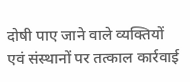दोषी पाए जाने वाले व्यक्तियों एवं संस्थानों पर तत्काल कार्रवाई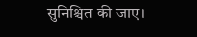सुनिश्चित की जाए।